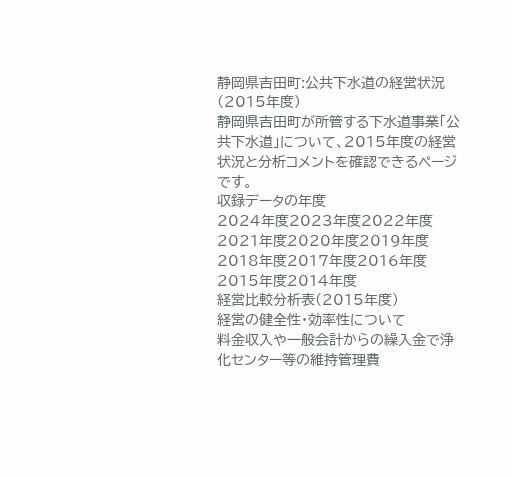静岡県吉田町:公共下水道の経営状況(2015年度)
静岡県吉田町が所管する下水道事業「公共下水道」について、2015年度の経営状況と分析コメントを確認できるページです。
収録データの年度
2024年度2023年度2022年度2021年度2020年度2019年度2018年度2017年度2016年度2015年度2014年度
経営比較分析表(2015年度)
経営の健全性・効率性について
料金収入や一般会計からの繰入金で浄化センター等の維持管理費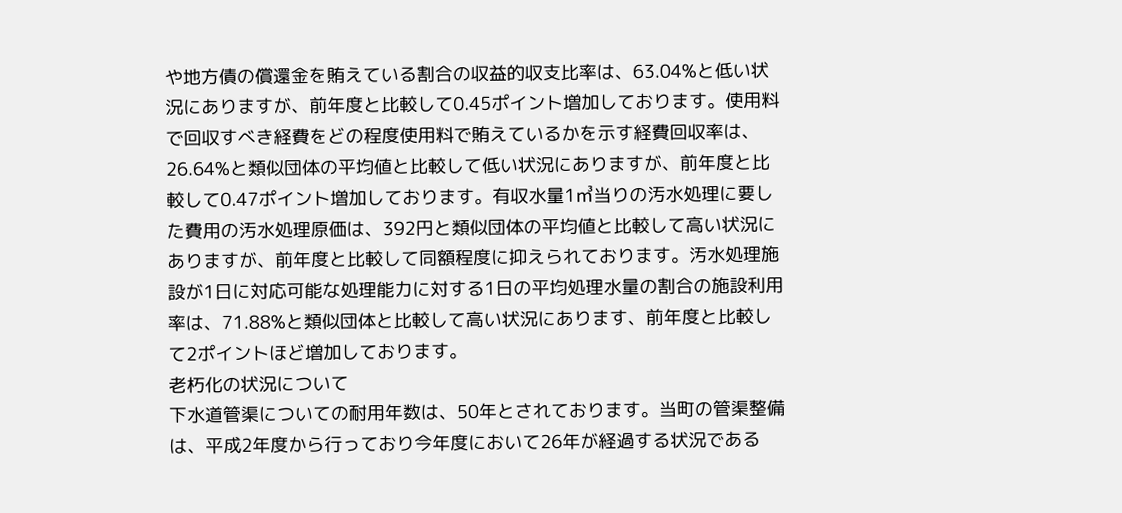や地方債の償還金を賄えている割合の収益的収支比率は、63.04%と低い状況にありますが、前年度と比較して0.45ポイント増加しております。使用料で回収すべき経費をどの程度使用料で賄えているかを示す経費回収率は、26.64%と類似団体の平均値と比較して低い状況にありますが、前年度と比較して0.47ポイント増加しております。有収水量1㎥当りの汚水処理に要した費用の汚水処理原価は、392円と類似団体の平均値と比較して高い状況にありますが、前年度と比較して同額程度に抑えられております。汚水処理施設が1日に対応可能な処理能力に対する1日の平均処理水量の割合の施設利用率は、71.88%と類似団体と比較して高い状況にあります、前年度と比較して2ポイントほど増加しております。
老朽化の状況について
下水道管渠についての耐用年数は、50年とされております。当町の管渠整備は、平成2年度から行っており今年度において26年が経過する状況である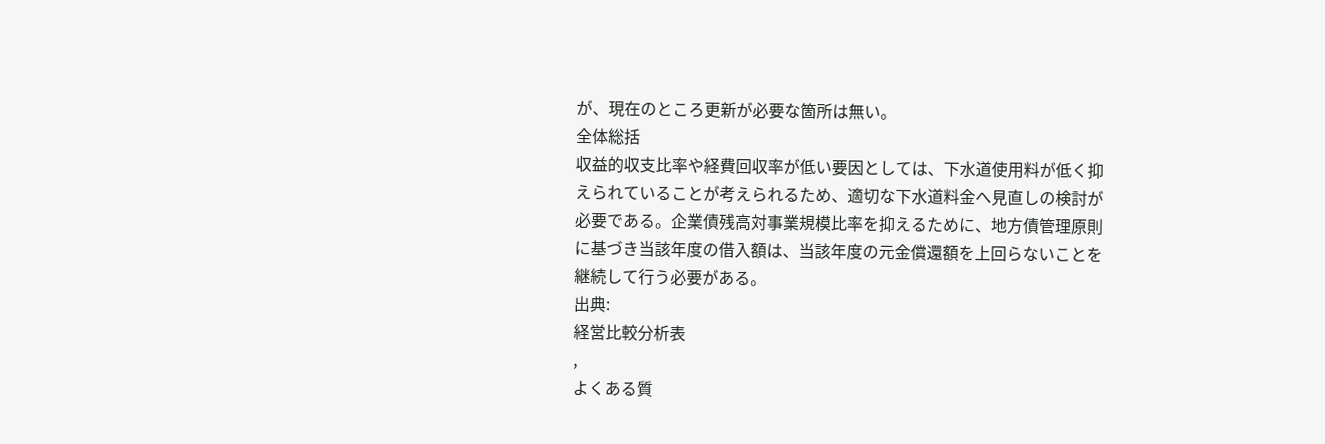が、現在のところ更新が必要な箇所は無い。
全体総括
収益的収支比率や経費回収率が低い要因としては、下水道使用料が低く抑えられていることが考えられるため、適切な下水道料金へ見直しの検討が必要である。企業債残高対事業規模比率を抑えるために、地方債管理原則に基づき当該年度の借入額は、当該年度の元金償還額を上回らないことを継続して行う必要がある。
出典:
経営比較分析表
,
よくある質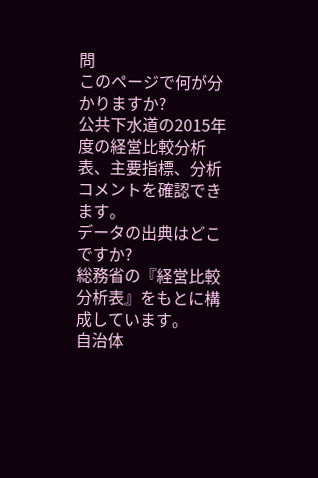問
このページで何が分かりますか?
公共下水道の2015年度の経営比較分析表、主要指標、分析コメントを確認できます。
データの出典はどこですか?
総務省の『経営比較分析表』をもとに構成しています。
自治体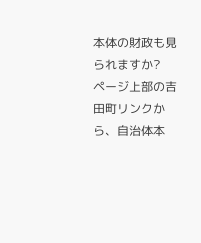本体の財政も見られますか?
ページ上部の吉田町リンクから、自治体本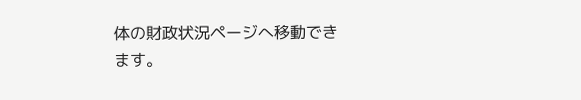体の財政状況ページへ移動できます。